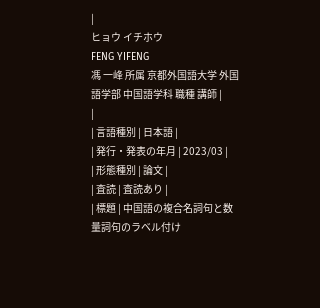|
ヒョウ イチホウ
FENG YIFENG
馮 一峰 所属 京都外国語大学 外国語学部 中国語学科 職種 講師 |
|
| 言語種別 | 日本語 |
| 発行・発表の年月 | 2023/03 |
| 形態種別 | 論文 |
| 査読 | 査読あり |
| 標題 | 中国語の複合名詞句と数量詞句のラベル付け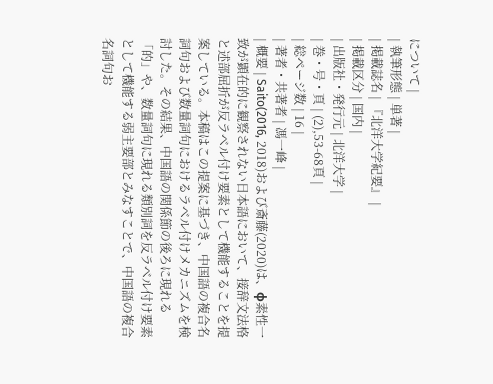について |
| 執筆形態 | 単著 |
| 掲載誌名 | 『北洋大学紀要』 |
| 掲載区分 | 国内 |
| 出版社・発行元 | 北洋大学 |
| 巻・号・頁 | (2),53-68頁 |
| 総ページ数 | 16 |
| 著者・共著者 | 馮一峰 |
| 概要 | Saito(2016, 2018)および斎藤(2020)は、φ素性一致が顕在的に観察されない日本語において、接辞文法格と述部屈折が反ラベル付け要素として機能することを提案している。本稿はこの提案に基づき、中国語の複合名詞句および数量詞句におけるラベル付けメカニズムを検討した。その結果、中国語の関係節の後ろに現れる「的」や、数量詞句に現れる類別詞を反ラベル付け要素として機能する弱主要部とみなすことで、中国語の複合名詞句お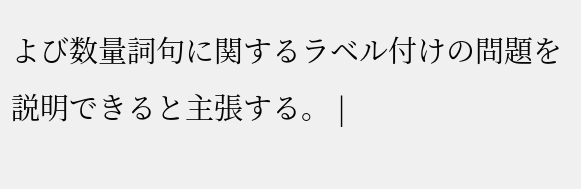よび数量詞句に関するラベル付けの問題を説明できると主張する。 |